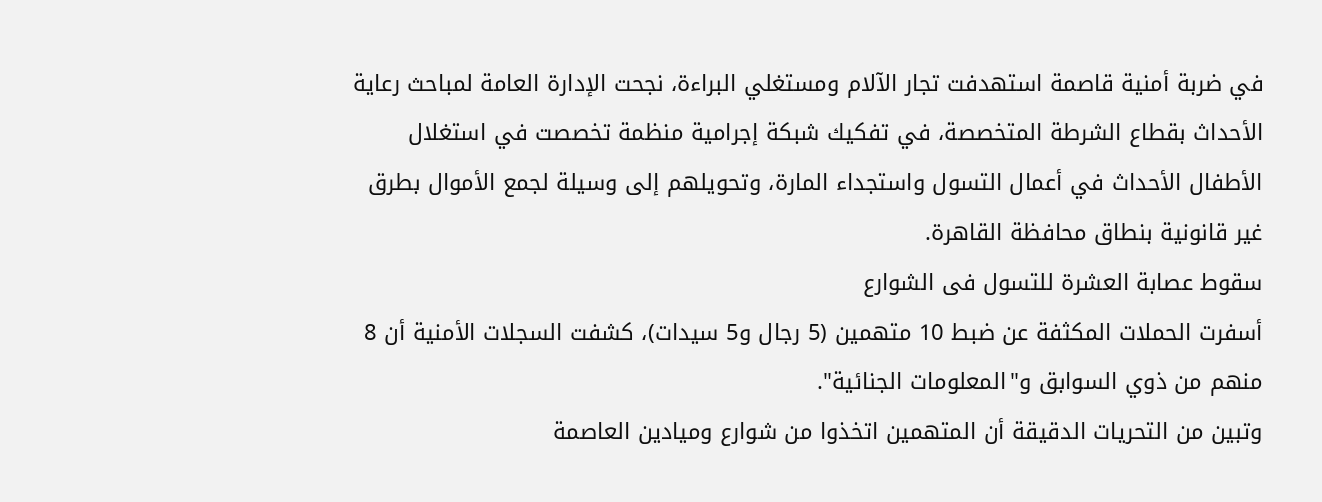في ضربة أمنية قاصمة استهدفت تجار الآلام ومستغلي البراءة، نجحت الإدارة العامة لمباحث رعاية الأحداث بقطاع الشرطة المتخصصة، في تفكيك شبكة إجرامية منظمة تخصصت في استغلال الأطفال الأحداث في أعمال التسول واستجداء المارة، وتحويلهم إلى وسيلة لجمع الأموال بطرق غير قانونية بنطاق محافظة القاهرة.
سقوط عصابة العشرة للتسول فى الشوارع
أسفرت الحملات المكثفة عن ضبط 10 متهمين (5 رجال و5 سيدات)، كشفت السجلات الأمنية أن 8 منهم من ذوي السوابق و"المعلومات الجنائية".
وتبين من التحريات الدقيقة أن المتهمين اتخذوا من شوارع وميادين العاصمة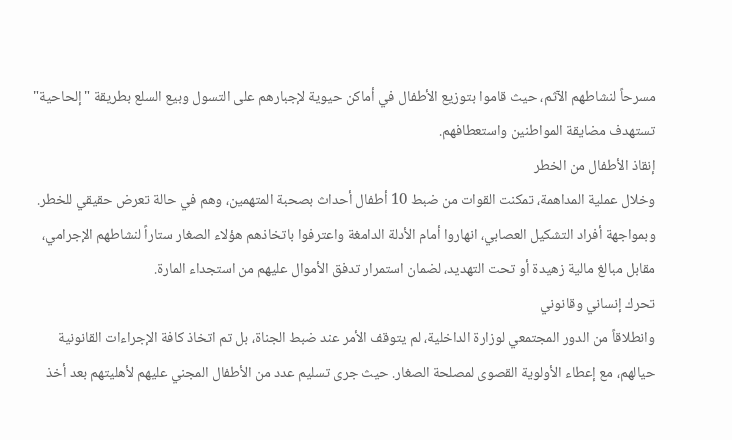مسرحاً لنشاطهم الآثم، حيث قاموا بتوزيع الأطفال في أماكن حيوية لإجبارهم على التسول وبيع السلع بطريقة "إلحاحية" تستهدف مضايقة المواطنين واستعطافهم.
إنقاذ الأطفال من الخطر
وخلال عملية المداهمة، تمكنت القوات من ضبط 10 أطفال أحداث بصحبة المتهمين، وهم في حالة تعرض حقيقي للخطر.
وبمواجهة أفراد التشكيل العصابي، انهاروا أمام الأدلة الدامغة واعترفوا باتخاذهم هؤلاء الصغار ستاراً لنشاطهم الإجرامي، مقابل مبالغ مالية زهيدة أو تحت التهديد، لضمان استمرار تدفق الأموال عليهم من استجداء المارة.
تحرك إنساني وقانوني
وانطلاقاً من الدور المجتمعي لوزارة الداخلية، لم يتوقف الأمر عند ضبط الجناة، بل تم اتخاذ كافة الإجراءات القانونية حيالهم، مع إعطاء الأولوية القصوى لمصلحة الصغار. حيث جرى تسليم عدد من الأطفال المجني عليهم لأهليتهم بعد أخذ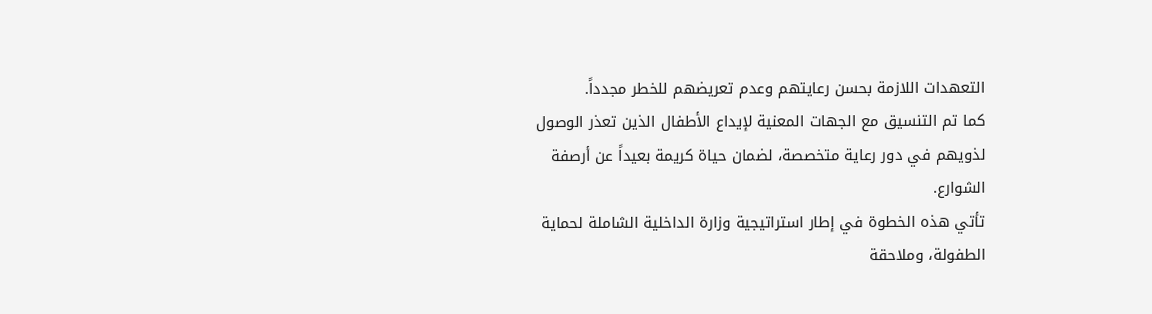التعهدات اللازمة بحسن رعايتهم وعدم تعريضهم للخطر مجدداً.
كما تم التنسيق مع الجهات المعنية لإيداع الأطفال الذين تعذر الوصول لذويهم في دور رعاية متخصصة، لضمان حياة كريمة بعيداً عن أرصفة الشوارع.
تأتي هذه الخطوة في إطار استراتيجية وزارة الداخلية الشاملة لحماية الطفولة، وملاحقة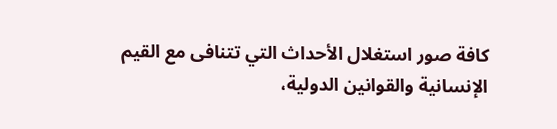كافة صور استغلال الأحداث التي تتنافى مع القيم الإنسانية والقوانين الدولية،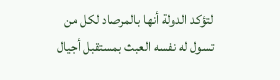لتؤكد الدولة أنها بالمرصاد لكل من تسول له نفسه العبث بمستقبل أجيال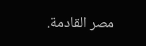مصر القادمة.